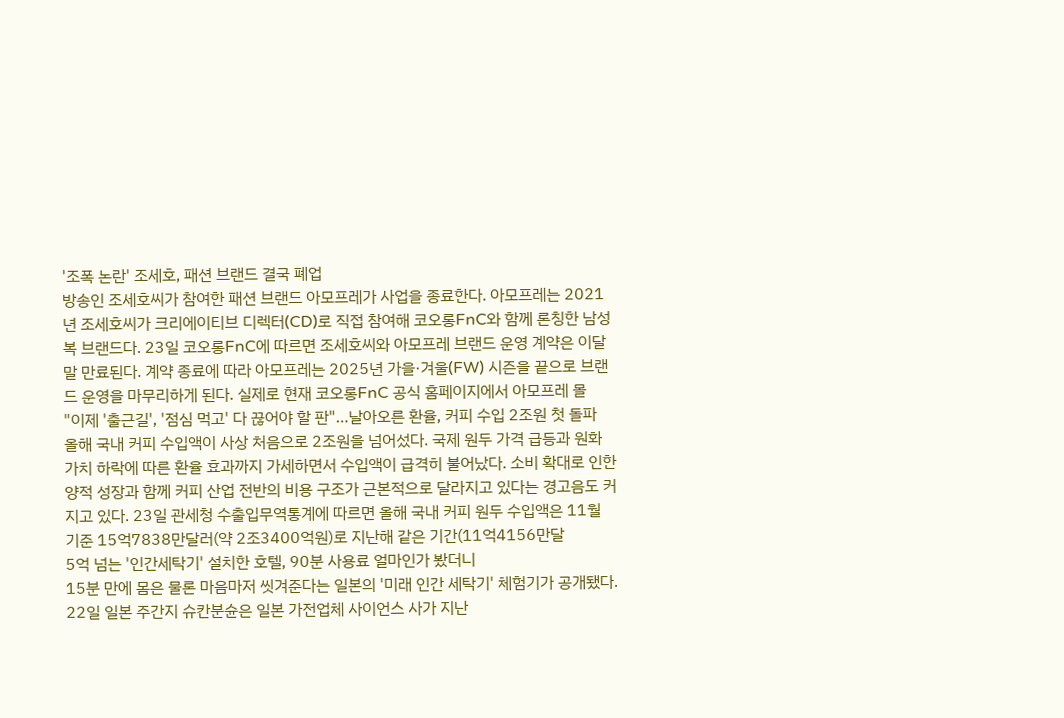'조폭 논란' 조세호, 패션 브랜드 결국 폐업
방송인 조세호씨가 참여한 패션 브랜드 아모프레가 사업을 종료한다. 아모프레는 2021년 조세호씨가 크리에이티브 디렉터(CD)로 직접 참여해 코오롱FnC와 함께 론칭한 남성복 브랜드다. 23일 코오롱FnC에 따르면 조세호씨와 아모프레 브랜드 운영 계약은 이달말 만료된다. 계약 종료에 따라 아모프레는 2025년 가을·겨울(FW) 시즌을 끝으로 브랜드 운영을 마무리하게 된다. 실제로 현재 코오롱FnC 공식 홈페이지에서 아모프레 몰
"이제 '출근길', '점심 먹고' 다 끊어야 할 판"…날아오른 환율, 커피 수입 2조원 첫 돌파
올해 국내 커피 수입액이 사상 처음으로 2조원을 넘어섰다. 국제 원두 가격 급등과 원화 가치 하락에 따른 환율 효과까지 가세하면서 수입액이 급격히 불어났다. 소비 확대로 인한 양적 성장과 함께 커피 산업 전반의 비용 구조가 근본적으로 달라지고 있다는 경고음도 커지고 있다. 23일 관세청 수출입무역통계에 따르면 올해 국내 커피 원두 수입액은 11월 기준 15억7838만달러(약 2조3400억원)로 지난해 같은 기간(11억4156만달
5억 넘는 '인간세탁기' 설치한 호텔, 90분 사용료 얼마인가 봤더니
15분 만에 몸은 물론 마음마저 씻겨준다는 일본의 '미래 인간 세탁기' 체험기가 공개됐다. 22일 일본 주간지 슈칸분슌은 일본 가전업체 사이언스 사가 지난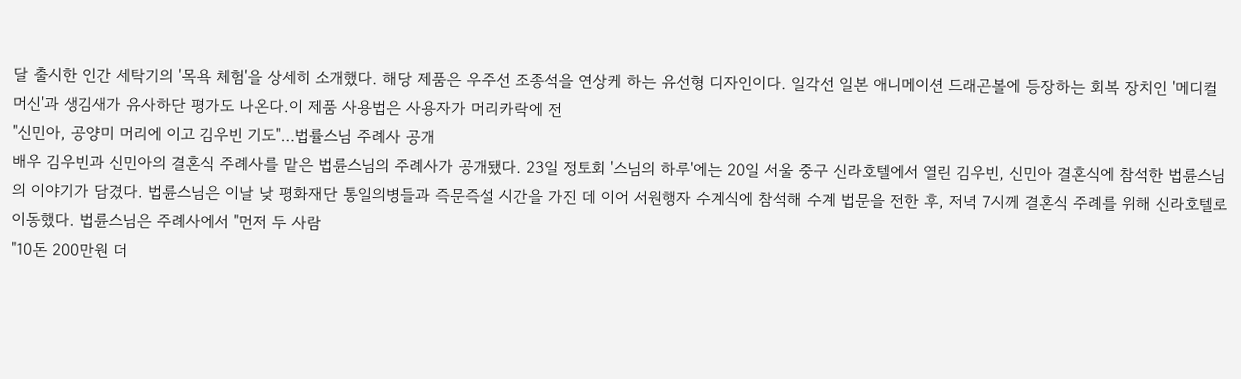달 출시한 인간 세탁기의 '목욕 체험'을 상세히 소개했다. 해당 제품은 우주선 조종석을 연상케 하는 유선형 디자인이다. 일각선 일본 애니메이션 드래곤볼에 등장하는 회복 장치인 '메디컬 머신'과 생김새가 유사하단 평가도 나온다.이 제품 사용법은 사용자가 머리카락에 전
"신민아, 공양미 머리에 이고 김우빈 기도"…법률스님 주례사 공개
배우 김우빈과 신민아의 결혼식 주례사를 맡은 법륜스님의 주례사가 공개됐다. 23일 정토회 '스님의 하루'에는 20일 서울 중구 신라호텔에서 열린 김우빈, 신민아 결혼식에 참석한 법륜스님의 이야기가 담겼다. 법륜스님은 이날 낮 평화재단 통일의병들과 즉문즉설 시간을 가진 데 이어 서원행자 수계식에 참석해 수계 법문을 전한 후, 저녁 7시께 결혼식 주례를 위해 신라호텔로 이동했다. 법륜스님은 주례사에서 "먼저 두 사람
"10돈 200만원 더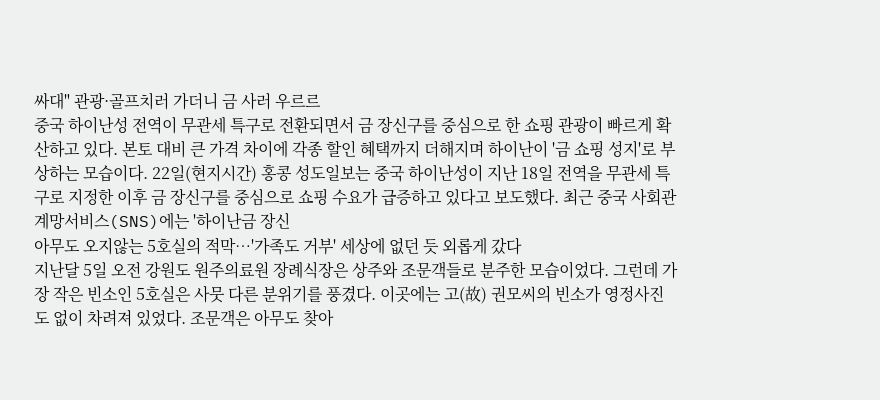싸대" 관광·골프치러 가더니 금 사러 우르르
중국 하이난성 전역이 무관세 특구로 전환되면서 금 장신구를 중심으로 한 쇼핑 관광이 빠르게 확산하고 있다. 본토 대비 큰 가격 차이에 각종 할인 혜택까지 더해지며 하이난이 '금 쇼핑 성지'로 부상하는 모습이다. 22일(현지시간) 홍콩 성도일보는 중국 하이난성이 지난 18일 전역을 무관세 특구로 지정한 이후 금 장신구를 중심으로 쇼핑 수요가 급증하고 있다고 보도했다. 최근 중국 사회관계망서비스(SNS)에는 '하이난금 장신
아무도 오지않는 5호실의 적막…'가족도 거부' 세상에 없던 듯 외롭게 갔다
지난달 5일 오전 강원도 원주의료원 장례식장은 상주와 조문객들로 분주한 모습이었다. 그런데 가장 작은 빈소인 5호실은 사뭇 다른 분위기를 풍겼다. 이곳에는 고(故) 권모씨의 빈소가 영정사진도 없이 차려져 있었다. 조문객은 아무도 찾아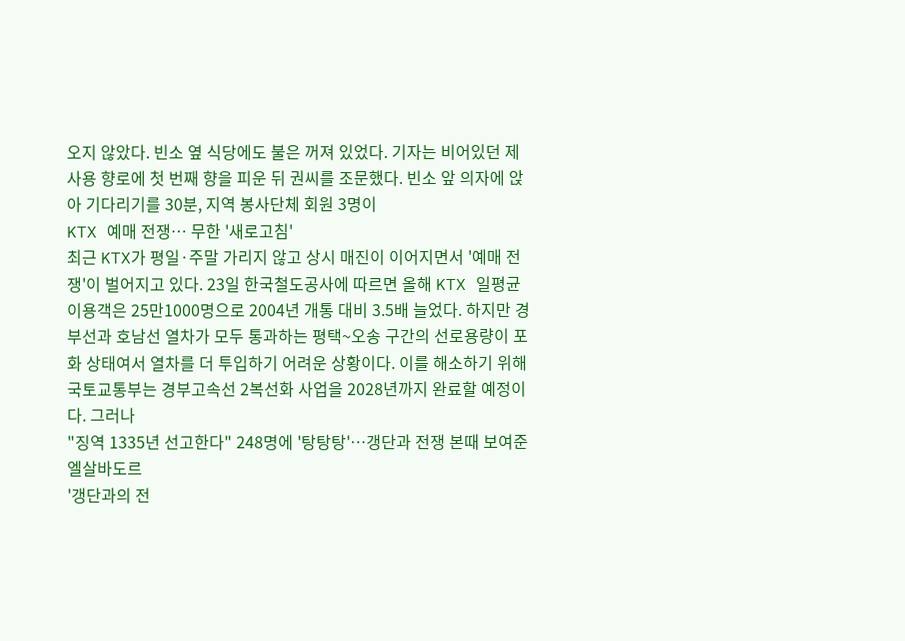오지 않았다. 빈소 옆 식당에도 불은 꺼져 있었다. 기자는 비어있던 제사용 향로에 첫 번째 향을 피운 뒤 권씨를 조문했다. 빈소 앞 의자에 앉아 기다리기를 30분, 지역 봉사단체 회원 3명이
KTX 예매 전쟁… 무한 '새로고침'
최근 KTX가 평일·주말 가리지 않고 상시 매진이 이어지면서 '예매 전쟁'이 벌어지고 있다. 23일 한국철도공사에 따르면 올해 KTX 일평균 이용객은 25만1000명으로 2004년 개통 대비 3.5배 늘었다. 하지만 경부선과 호남선 열차가 모두 통과하는 평택~오송 구간의 선로용량이 포화 상태여서 열차를 더 투입하기 어려운 상황이다. 이를 해소하기 위해 국토교통부는 경부고속선 2복선화 사업을 2028년까지 완료할 예정이다. 그러나
"징역 1335년 선고한다" 248명에 '탕탕탕'…갱단과 전쟁 본때 보여준 엘살바도르
'갱단과의 전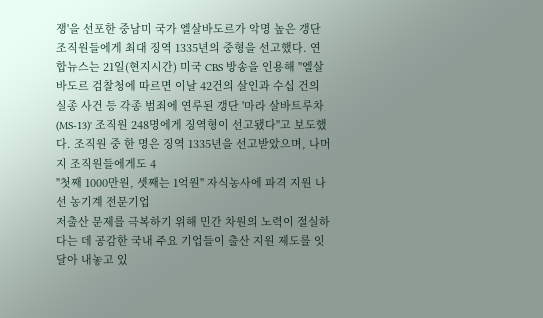쟁'을 선포한 중남미 국가 엘살바도르가 악명 높은 갱단 조직원들에게 최대 징역 1335년의 중형을 선고했다. 연합뉴스는 21일(현지시간) 미국 CBS 방송을 인용해 "엘살바도르 검찰청에 따르면 이날 42건의 살인과 수십 건의 실종 사건 등 각종 범죄에 연루된 갱단 '마라 살바트루차(MS-13)' 조직원 248명에게 징역형이 선고됐다"고 보도했다. 조직원 중 한 명은 징역 1335년을 선고받았으며, 나머지 조직원들에게도 4
"첫째 1000만원, 셋째는 1억원" 자식농사에 파격 지원 나선 농기계 전문기업
저출산 문제를 극복하기 위해 민간 차원의 노력이 절실하다는 데 공감한 국내 주요 기업들이 출산 지원 제도를 잇달아 내놓고 있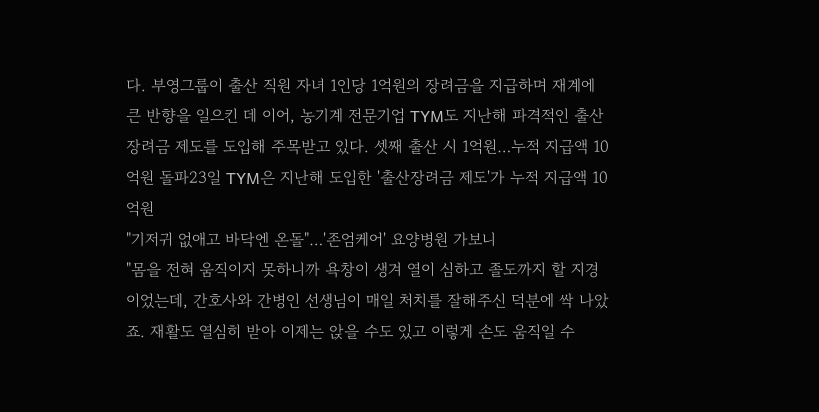다. 부영그룹이 출산 직원 자녀 1인당 1억원의 장려금을 지급하며 재계에 큰 반향을 일으킨 데 이어, 농기계 전문기업 TYM도 지난해 파격적인 출산장려금 제도를 도입해 주목받고 있다. 셋째 출산 시 1억원…누적 지급액 10억원 돌파23일 TYM은 지난해 도입한 '출산장려금 제도'가 누적 지급액 10억원
"기저귀 없애고 바닥엔 온돌"…'존엄케어' 요양병원 가보니
"몸을 전혀 움직이지 못하니까 욕창이 생겨 열이 심하고 졸도까지 할 지경이었는데, 간호사와 간병인 선생님이 매일 처치를 잘해주신 덕분에 싹 나았죠. 재활도 열심히 받아 이제는 앉을 수도 있고 이렇게 손도 움직일 수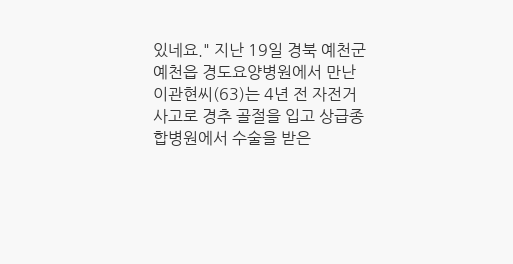있네요." 지난 19일 경북 예천군 예천읍 경도요양병원에서 만난 이관현씨(63)는 4년 전 자전거 사고로 경추 골절을 입고 상급종합병원에서 수술을 받은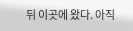뒤 이곳에 왔다. 아직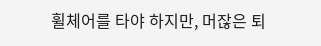휠체어를 타야 하지만, 머잖은 퇴